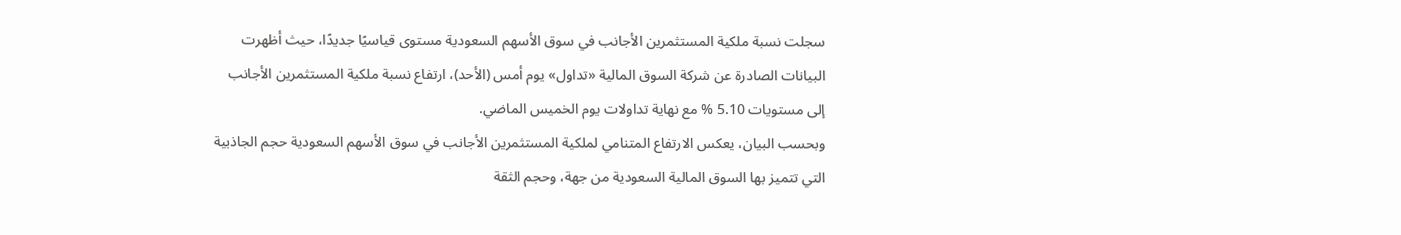سجلت نسبة ملكية المستثمرين الأجانب في سوق الأسهم السعودية مستوى قياسيًا جديدًا، حيث أظهرت البيانات الصادرة عن شركة السوق المالية «تداول» يوم أمس (الأحد)، ارتفاع نسبة ملكية المستثمرين الأجانب إلى مستويات 5.10 % مع نهاية تداولات يوم الخميس الماضي.
وبحسب البيان، يعكس الارتفاع المتنامي لملكية المستثمرين الأجانب في سوق الأسهم السعودية حجم الجاذبية التي تتميز بها السوق المالية السعودية من جهة، وحجم الثقة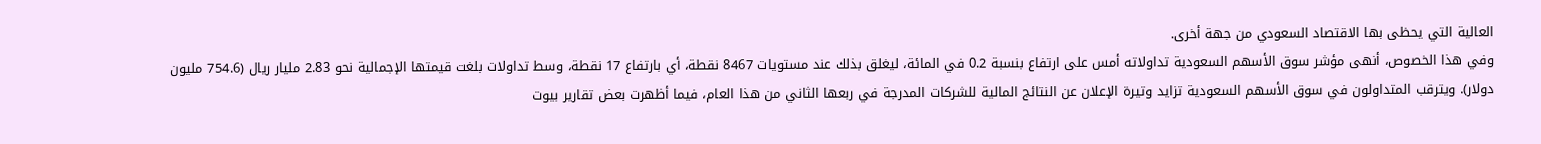العالية التي يحظى بها الاقتصاد السعودي من جهة أخرى.
وفي هذا الخصوص، أنهى مؤشر سوق الأسهم السعودية تداولاته أمس على ارتفاع بنسبة 0.2 في المائة، ليغلق بذلك عند مستويات 8467 نقطة، أي بارتفاع 17 نقطة، وسط تداولات بلغت قيمتها الإجمالية نحو 2.83 مليار ريال (754.6 مليون دولار). ويترقب المتداولون في سوق الأسهم السعودية تزايد وتيرة الإعلان عن النتائج المالية للشركات المدرجة في ربعها الثاني من هذا العام، فيما أظهرت بعض تقارير بيوت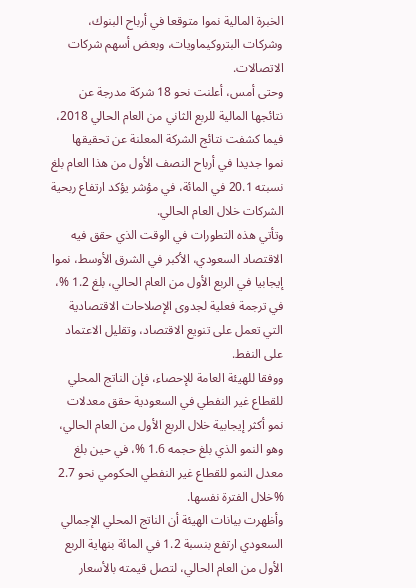الخبرة المالية نموا متوقعا في أرباح البنوك، وشركات البتروكيماويات، وبعض أسهم شركات الاتصالات.
وحتى أمس، أعلنت نحو 18 شركة مدرجة عن نتائجها المالية للربع الثاني من العام الحالي 2018، فيما كشفت نتائج الشركة المعلنة عن تحقيقها نموا جديدا في أرباح النصف الأول من هذا العام بلغ نسبته 20.1 في المائة، في مؤشر يؤكد ارتفاع ربحية الشركات خلال العام الحالي.
وتأتي هذه التطورات في الوقت الذي حقق فيه الاقتصاد السعودي، الأكبر في الشرق الأوسط، نموا إيجابيا في الربع الأول من العام الحالي، بلغ 1.2 %، في ترجمة فعلية لجدوى الإصلاحات الاقتصادية التي تعمل على تنويع الاقتصاد، وتقليل الاعتماد على النفط.
ووفقا للهيئة العامة للإحصاء، فإن الناتج المحلي للقطاع غير النفطي في السعودية حقق معدلات نمو أكثر إيجابية خلال الربع الأول من العام الحالي، وهو النمو الذي بلغ حجمه 1.6 %، في حين بلغ معدل النمو للقطاع غير النفطي الحكومي نحو 2.7 %خلال الفترة نفسها.
وأظهرت بيانات الهيئة أن الناتج المحلي الإجمالي السعودي ارتفع بنسبة 1.2 في المائة بنهاية الربع الأول من العام الحالي، لتصل قيمته بالأسعار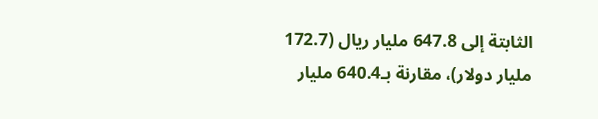الثابتة إلى 647.8 مليار ريال (172.7 مليار دولار)، مقارنة بـ640.4 مليار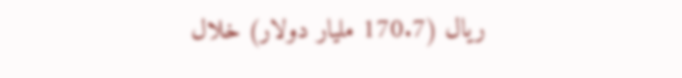ريال (170.7 مليار دولار) خلال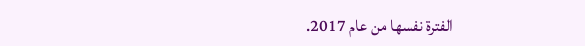الفترة نفسها من عام 2017.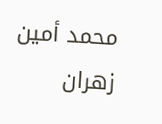محمد أمين زهران